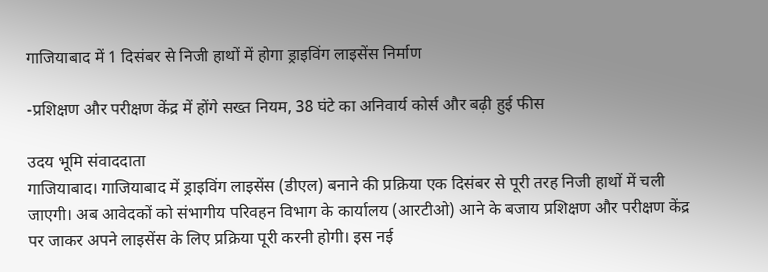गाजियाबाद में 1 दिसंबर से निजी हाथों में होगा ड्राइविंग लाइसेंस निर्माण

-प्रशिक्षण और परीक्षण केंद्र में होंगे सख्त नियम, 38 घंटे का अनिवार्य कोर्स और बढ़ी हुई फीस

उदय भूमि संवाददाता
गाजियाबाद। गाजियाबाद में ड्राइविंग लाइसेंस (डीएल) बनाने की प्रक्रिया एक दिसंबर से पूरी तरह निजी हाथों में चली जाएगी। अब आवेदकों को संभागीय परिवहन विभाग के कार्यालय (आरटीओ) आने के बजाय प्रशिक्षण और परीक्षण केंद्र पर जाकर अपने लाइसेंस के लिए प्रक्रिया पूरी करनी होगी। इस नई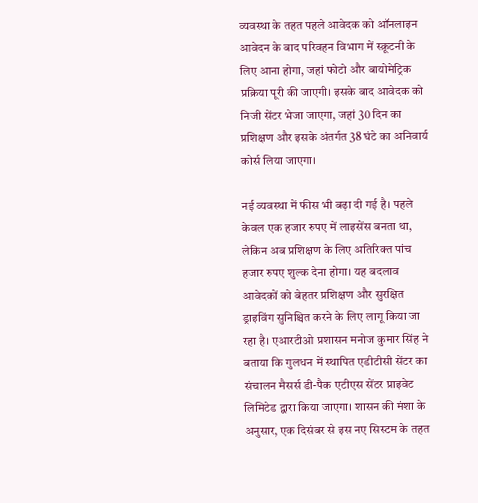व्यवस्था के तहत पहले आवेदक को ऑनलाइन आवेदन के बाद परिवहन विभाग में स्क्रूटनी के लिए आना होगा, जहां फोटो और बायोमेट्रिक प्रक्रिया पूरी की जाएगी। इसके बाद आवेदक को निजी सेंटर भेजा जाएगा, जहां 30 दिन का प्रशिक्षण और इसके अंतर्गत 38 घंटे का अनिवार्य कोर्स लिया जाएगा।

नई व्यवस्था में फीस भी बढ़ा दी गई है। पहले केवल एक हजार रुपए में लाइसेंस बनता था, लेकिन अब प्रशिक्षण के लिए अतिरिक्त पांच हजार रुपए शुल्क देना होगा। यह बदलाव आवेदकों को बेहतर प्रशिक्षण और सुरक्षित ड्राइविंग सुनिश्चित करने के लिए लागू किया जा रहा है। एआरटीओ प्रशासन मनोज कुमार सिंह ने बताया कि गुलधन में स्थापित एडीटीसी सेंटर का संचालन मैसर्स डी-पैक एटीएस सेंटर प्राइवेट लिमिटेड द्वारा किया जाएगा। शासन की मंशा के अनुसार, एक दिसंबर से इस नए सिस्टम के तहत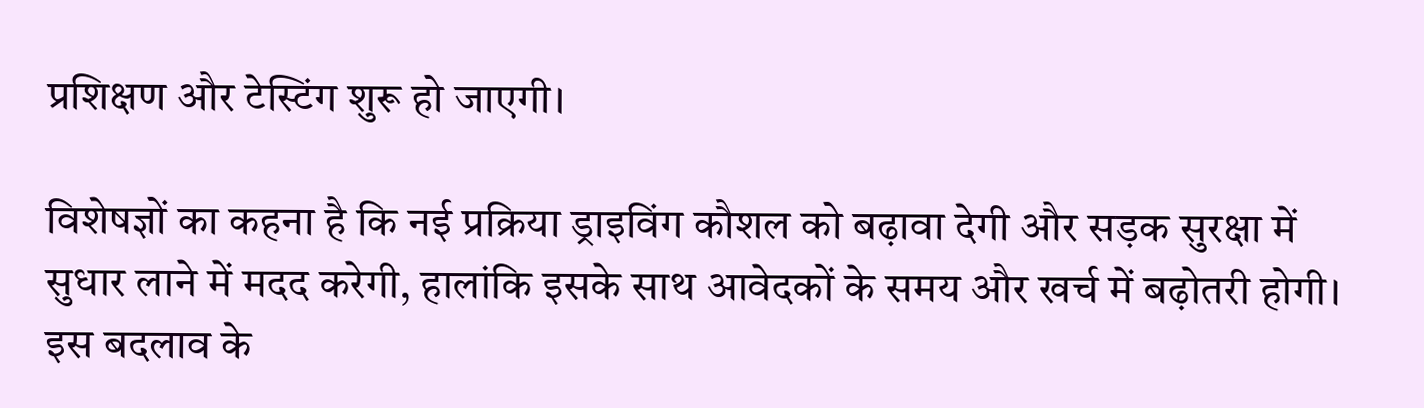प्रशिक्षण और टेस्टिंग शुरू हो जाएगी।

विशेषज्ञों का कहना है कि नई प्रक्रिया ड्राइविंग कौशल को बढ़ावा देगी और सड़क सुरक्षा में सुधार लाने में मदद करेगी, हालांकि इसके साथ आवेदकों के समय और खर्च में बढ़ोतरी होगी। इस बदलाव के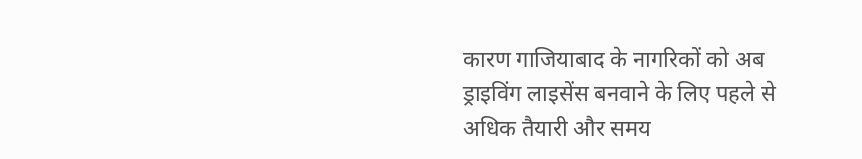कारण गाजियाबाद के नागरिकों को अब ड्राइविंग लाइसेंस बनवाने के लिए पहले से अधिक तैयारी और समय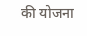की योजना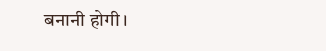बनानी होगी।